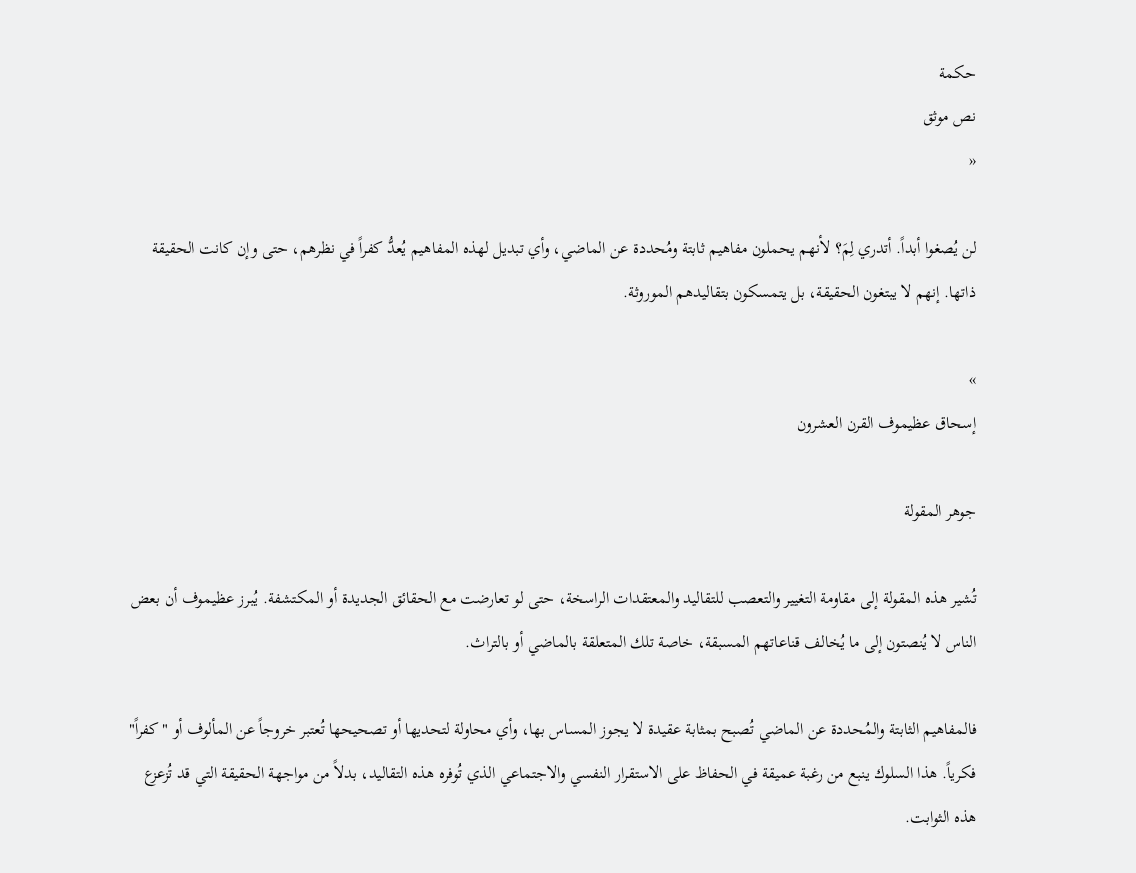حكمة
نص موثق
«

لن يُصغوا أبداً. أتدري لِمَ؟ لأنهم يحملون مفاهيم ثابتة ومُحددة عن الماضي، وأي تبديل لهذه المفاهيم يُعدُّ كفراً في نظرهم، حتى وإن كانت الحقيقة ذاتها. إنهم لا يبتغون الحقيقة، بل يتمسكون بتقاليدهم الموروثة.

»
إسحاق عظيموف القرن العشرون

جوهر المقولة

تُشير هذه المقولة إلى مقاومة التغيير والتعصب للتقاليد والمعتقدات الراسخة، حتى لو تعارضت مع الحقائق الجديدة أو المكتشفة. يُبرز عظيموف أن بعض الناس لا يُنصتون إلى ما يُخالف قناعاتهم المسبقة، خاصة تلك المتعلقة بالماضي أو بالتراث.

فالمفاهيم الثابتة والمُحددة عن الماضي تُصبح بمثابة عقيدة لا يجوز المساس بها، وأي محاولة لتحديها أو تصحيحها تُعتبر خروجاً عن المألوف أو "كفراً" فكرياً. هذا السلوك ينبع من رغبة عميقة في الحفاظ على الاستقرار النفسي والاجتماعي الذي تُوفره هذه التقاليد، بدلاً من مواجهة الحقيقة التي قد تُزعزع هذه الثوابت.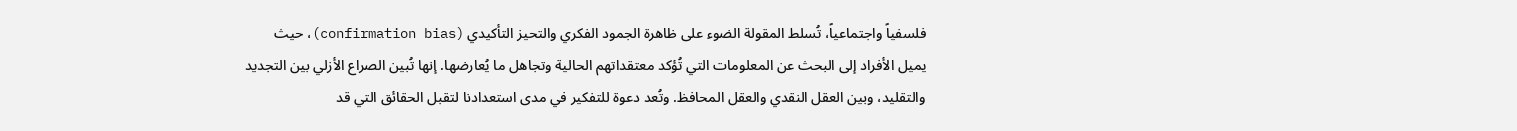فلسفياً واجتماعياً، تُسلط المقولة الضوء على ظاهرة الجمود الفكري والتحيز التأكيدي (confirmation bias)، حيث يميل الأفراد إلى البحث عن المعلومات التي تُؤكد معتقداتهم الحالية وتجاهل ما يُعارضها. إنها تُبين الصراع الأزلي بين التجديد والتقليد، وبين العقل النقدي والعقل المحافظ. وتُعد دعوة للتفكير في مدى استعدادنا لتقبل الحقائق التي قد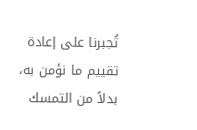تُجبرنا على إعادة تقييم ما نؤمن به، بدلاً من التمسك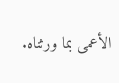الأعمى بما ورثناه.